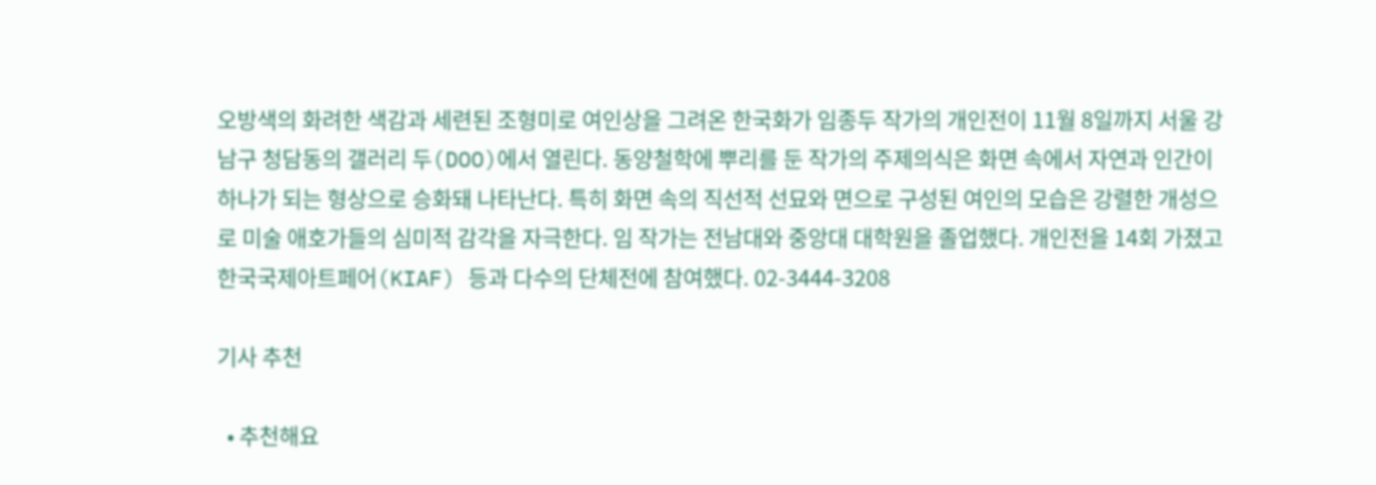오방색의 화려한 색감과 세련된 조형미로 여인상을 그려온 한국화가 임종두 작가의 개인전이 11월 8일까지 서울 강남구 청담동의 갤러리 두(DOO)에서 열린다. 동양철학에 뿌리를 둔 작가의 주제의식은 화면 속에서 자연과 인간이 하나가 되는 형상으로 승화돼 나타난다. 특히 화면 속의 직선적 선묘와 면으로 구성된 여인의 모습은 강렬한 개성으로 미술 애호가들의 심미적 감각을 자극한다. 임 작가는 전남대와 중앙대 대학원을 졸업했다. 개인전을 14회 가졌고 한국국제아트페어(KIAF) 등과 다수의 단체전에 참여했다. 02-3444-3208

기사 추천

  • 추천해요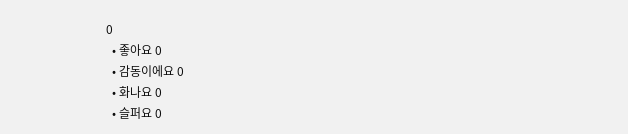0
  • 좋아요 0
  • 감동이에요 0
  • 화나요 0
  • 슬퍼요 0